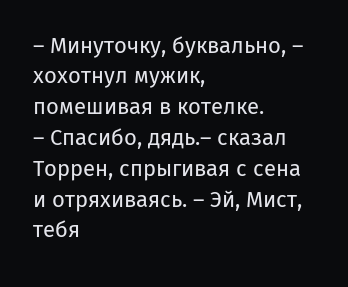– Минуточку, буквально, – хохотнул мужик, помешивая в котелке.
– Спасибо, дядь.– сказал Торрен, спрыгивая с сена и отряхиваясь. – Эй, Мист, тебя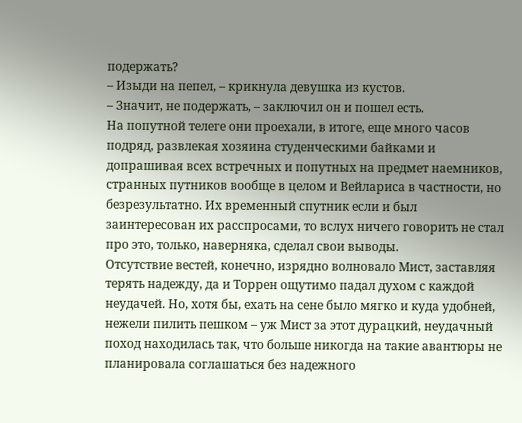подержать?
– Изыди на пепел, – крикнула девушка из кустов.
– Значит, не подержать, – заключил он и пошел есть.
На попутной телеге они проехали, в итоге, еще много часов подряд, развлекая хозяина студенческими байками и допрашивая всех встречных и попутных на предмет наемников, странных путников вообще в целом и Вейлариса в частности, но безрезультатно. Их временный спутник если и был заинтересован их расспросами, то вслух ничего говорить не стал про это, только, наверняка, сделал свои выводы.
Отсутствие вестей, конечно, изрядно волновало Мист, заставляя терять надежду, да и Торрен ощутимо падал духом с каждой неудачей. Но, хотя бы, ехать на сене было мягко и куда удобней, нежели пилить пешком – уж Мист за этот дурацкий, неудачный поход находилась так, что больше никогда на такие авантюры не планировала соглашаться без надежного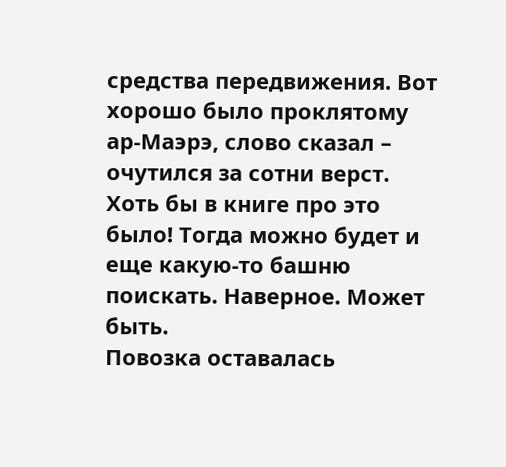средства передвижения. Вот хорошо было проклятому ар-Маэрэ, слово сказал – очутился за сотни верст. Хоть бы в книге про это было! Тогда можно будет и еще какую-то башню поискать. Наверное. Может быть.
Повозка оставалась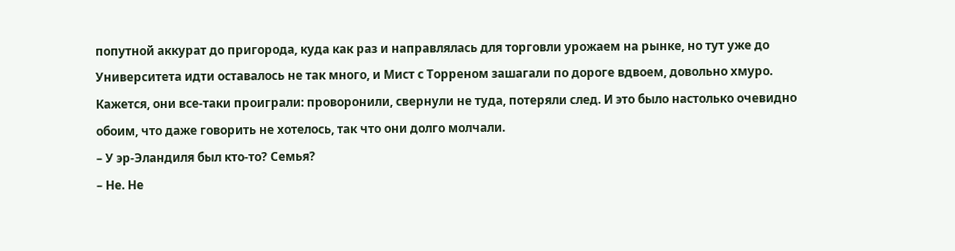попутной аккурат до пригорода, куда как раз и направлялась для торговли урожаем на рынке, но тут уже до Университета идти оставалось не так много, и Мист с Торреном зашагали по дороге вдвоем, довольно хмуро. Кажется, они все-таки проиграли: проворонили, свернули не туда, потеряли след. И это было настолько очевидно обоим, что даже говорить не хотелось, так что они долго молчали.
– У эр-Эландиля был кто-то? Семья?
– Не. Не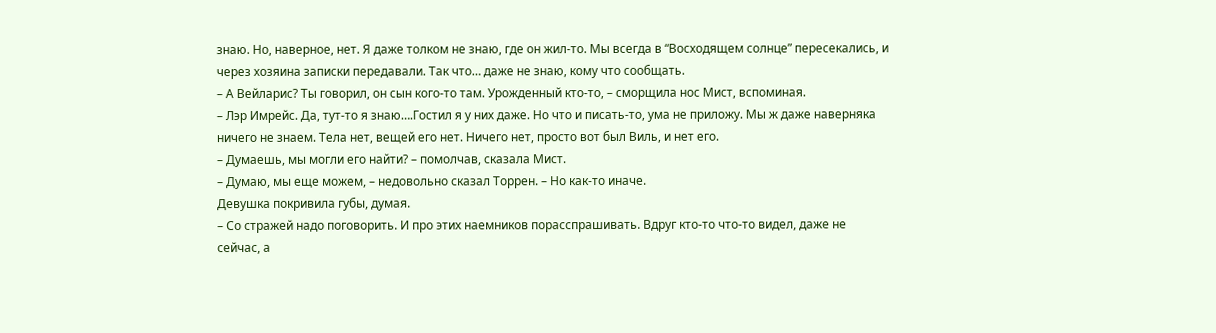знаю. Но, наверное, нет. Я даже толком не знаю, где он жил-то. Мы всегда в “Восходящем солнце” пересекались, и через хозяина записки передавали. Так что… даже не знаю, кому что сообщать.
– А Вейларис? Ты говорил, он сын кого-то там. Урожденный кто-то, – сморщила нос Мист, вспоминая.
– Лэр Имрейс. Да, тут-то я знаю….Гостил я у них даже. Но что и писать-то, ума не приложу. Мы ж даже наверняка ничего не знаем. Тела нет, вещей его нет. Ничего нет, просто вот был Виль, и нет его.
– Думаешь, мы могли его найти? – помолчав, сказала Мист.
– Думаю, мы еще можем, – недовольно сказал Торрен. – Но как-то иначе.
Девушка покривила губы, думая.
– Со стражей надо поговорить. И про этих наемников порасспрашивать. Вдруг кто-то что-то видел, даже не сейчас, а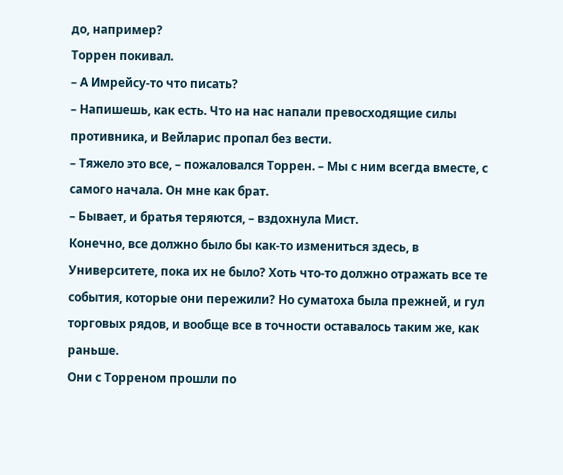до, например?
Торрен покивал.
– А Имрейсу-то что писать?
– Напишешь, как есть. Что на нас напали превосходящие силы противника, и Вейларис пропал без вести.
– Тяжело это все, – пожаловался Торрен. – Мы с ним всегда вместе, с самого начала. Он мне как брат.
– Бывает, и братья теряются, – вздохнула Мист.
Конечно, все должно было бы как-то измениться здесь, в Университете, пока их не было? Хоть что-то должно отражать все те события, которые они пережили? Но суматоха была прежней, и гул торговых рядов, и вообще все в точности оставалось таким же, как раньше.
Они с Торреном прошли по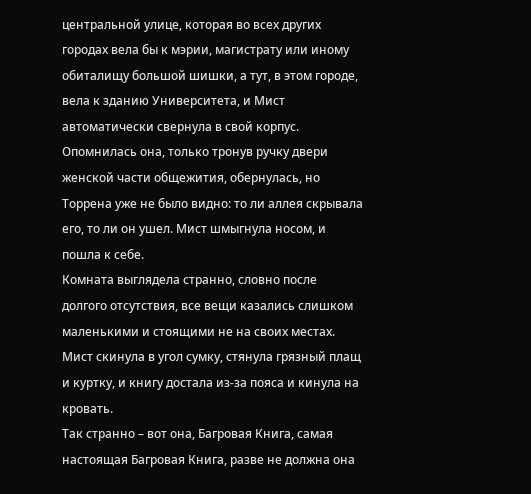центральной улице, которая во всех других городах вела бы к мэрии, магистрату или иному обиталищу большой шишки, а тут, в этом городе, вела к зданию Университета, и Мист автоматически свернула в свой корпус.
Опомнилась она, только тронув ручку двери женской части общежития, обернулась, но Торрена уже не было видно: то ли аллея скрывала его, то ли он ушел. Мист шмыгнула носом, и пошла к себе.
Комната выглядела странно, словно после долгого отсутствия, все вещи казались слишком маленькими и стоящими не на своих местах. Мист скинула в угол сумку, стянула грязный плащ и куртку, и книгу достала из-за пояса и кинула на кровать.
Так странно – вот она, Багровая Книга, самая настоящая Багровая Книга, разве не должна она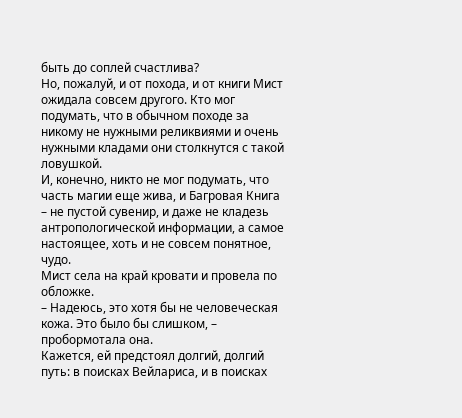быть до соплей счастлива?
Но, пожалуй, и от похода, и от книги Мист ожидала совсем другого. Кто мог подумать, что в обычном походе за никому не нужными реликвиями и очень нужными кладами они столкнутся с такой ловушкой.
И, конечно, никто не мог подумать, что часть магии еще жива, и Багровая Книга – не пустой сувенир, и даже не кладезь антропологической информации, а самое настоящее, хоть и не совсем понятное, чудо.
Мист села на край кровати и провела по обложке.
– Надеюсь, это хотя бы не человеческая кожа. Это было бы слишком, – пробормотала она.
Кажется, ей предстоял долгий, долгий путь: в поисках Вейлариса, и в поисках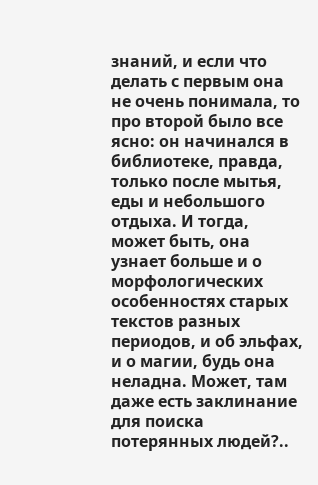знаний, и если что делать с первым она не очень понимала, то про второй было все ясно: он начинался в библиотеке, правда, только после мытья, еды и небольшого отдыха. И тогда, может быть, она узнает больше и о морфологических особенностях старых текстов разных периодов, и об эльфах, и о магии, будь она неладна. Может, там даже есть заклинание для поиска потерянных людей?..